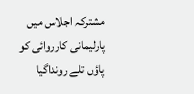مشترکہ اجلاس میں پارلیمانی کارروائی کو پاؤں تلے رونداگیا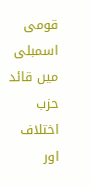قومی اسمبلی میں قائد حزب اختلاف اور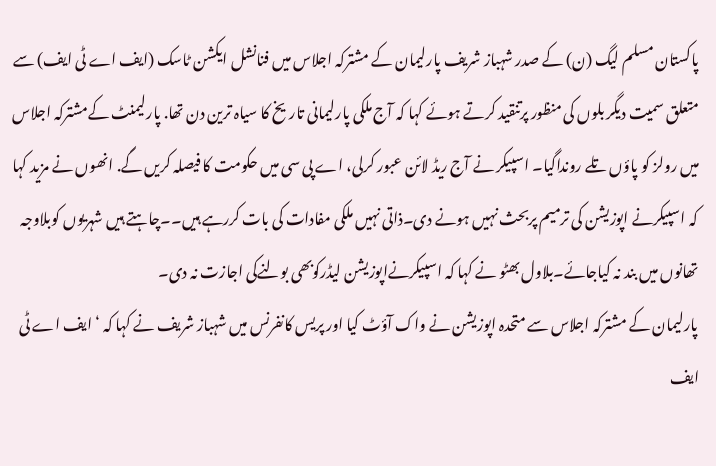پاکستان مسلم لیگ (ن) کے صدر شہباز شریف پارلیمان کے مشترکہ اجلاس میں فنانشل ایکشن ٹاسک (ایف اے ٹی ایف) سے متعلق سمیت دیگر بلوں کی منظور پرتنقید کرتے ہوئے کہا کہ آج ملکی پارلیمانی تاریخ کا سیاہ ترین دن تھا. پارلیمنٹ کےمشترکہ اجلاس میں رولز کو پاؤں تلے رونداگیا۔ اسپیکر نے آج ریڈ لائن عبور کرلی، اے پی سی میں حکومت کا فیصلہ کریں گے. انھوں نے مزید کہا کہ اسپیکرنے اپوزیشن کی ترمیم پربحث نہیں ہونے دی۔ذاتی نہیں ملکی مفادات کی بات کررہے ہیں۔۔چاہتے ہیں شہریوں کوبلاوجہ تھانوں میں بند نہ کیاجائے۔بلاول بھٹو نے کہا کہ اسپیکرنےاپوزیشن لیڈرکوبھی بولنےکی اجازت نہ دی۔
پارلیمان کے مشترکہ اجلاس سے متحدہ اپوزیشن نے واک آؤٹ کیا اور پریس کانفرنس میں شہباز شریف نے کہا کہ ‘ایف اے ٹی ایف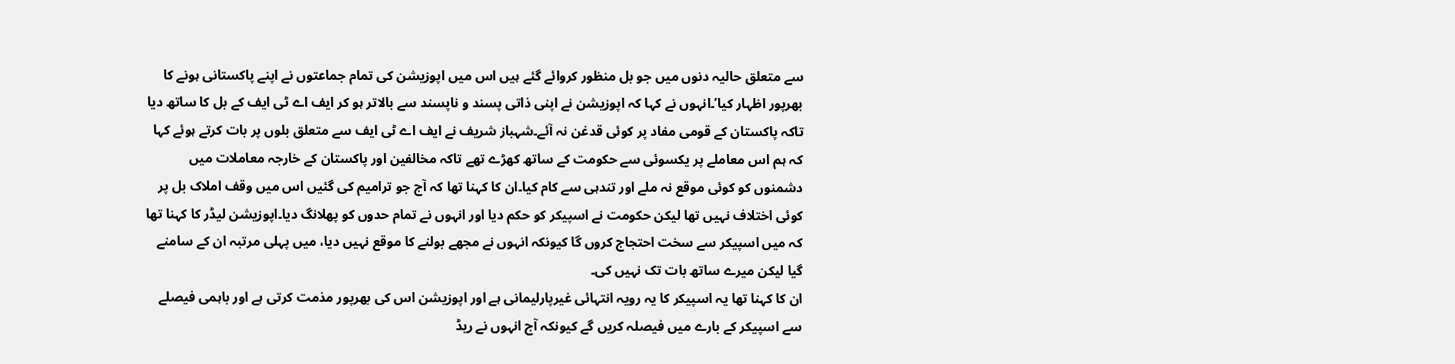سے متعلق حالیہ دنوں میں جو بل منظور کروائے گئے ہیں اس میں اپوزیشن کی تمام جماعتوں نے اپنے پاکستانی ہونے کا بھرپور اظہار کیا’۔انہوں نے کہا کہ اپوزیشن نے اپنی ذاتی پسند و ناپسند سے بالاتر ہو کر ایف اے ٹی ایف کے بل کا ساتھ دیا تاکہ پاکستان کے قومی مفاد پر کوئی قدغن نہ آئے۔شہباز شریف نے ایف اے ٹی ایف سے متعلق بلوں پر بات کرتے ہوئے کہا کہ ہم اس معاملے پر یکسوئی سے حکومت کے ساتھ کھڑے تھے تاکہ مخالفین اور پاکستان کے خارجہ معاملات میں دشمنوں کو کوئی موقع نہ ملے اور تندہی سے کام کیا۔ان کا کہنا تھا کہ آج جو ترامیم کی گئیں اس میں وقف املاک بل پر کوئی اختلاف نہیں تھا لیکن حکومت نے اسپیکر کو حکم دیا اور انہوں نے تمام حدوں کو پھلانگ دیا۔اپوزیشن لیڈر کا کہنا تھا کہ میں اسپیکر سے سخت احتجاج کروں گا کیونکہ انہوں نے مجھے بولنے کا موقع نہیں دیا، میں پہلی مرتبہ ان کے سامنے گیا لیکن میرے ساتھ بات تک نہیں کی۔
ان کا کہنا تھا یہ اسپیکر کا یہ رویہ انتہائی غیرپارلیمانی ہے اور اپوزیشن اس کی بھرپور مذمت کرتی ہے اور باہمی فیصلے سے اسپیکر کے بارے میں فیصلہ کریں گے کیونکہ آج انہوں نے ریڈ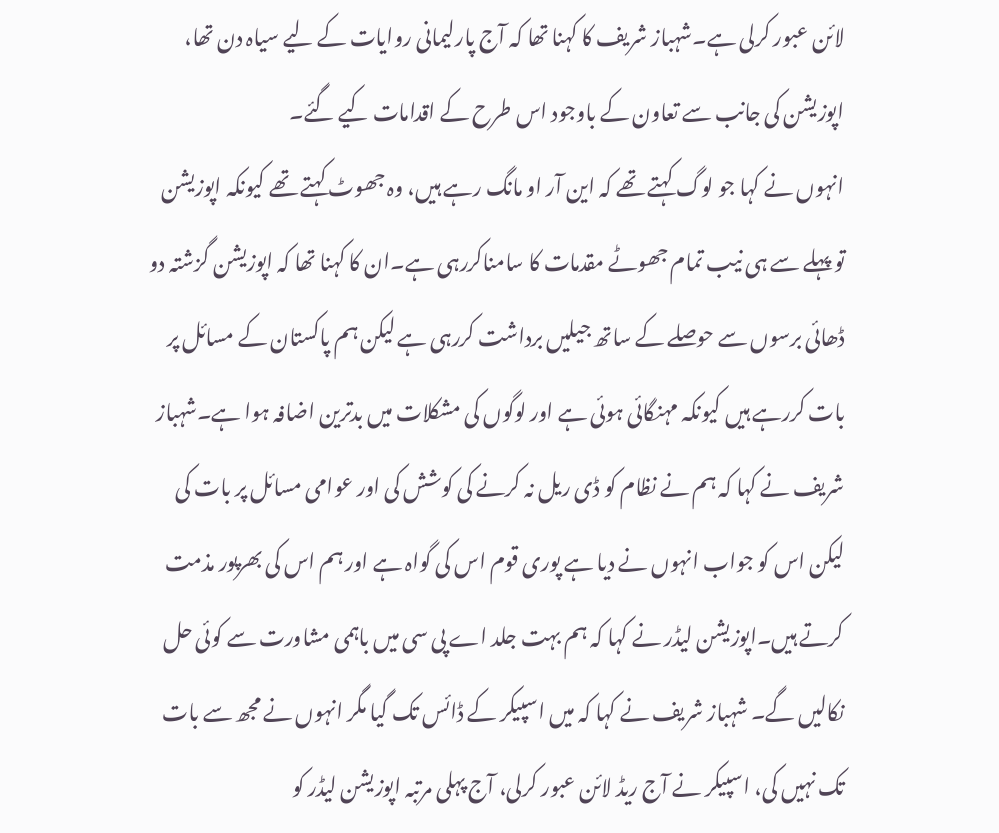لائن عبور کرلی ہے۔شہباز شریف کا کہنا تھا کہ آج پارلیمانی روایات کے لیے سیاہ دن تھا، اپوزیشن کی جانب سے تعاون کے باوجود اس طرح کے اقدامات کیے گئے۔
انہوں نے کہا جو لوگ کہتے تھے کہ این آر او مانگ رہے ہیں، وہ جھوٹ کہتے تھے کیونکہ اپوزیشن تو پہلے سے ہی نیب تمام جھوٹے مقدمات کا سامناکررہی ہے۔ان کا کہنا تھا کہ اپوزیشن گزشتہ دو ڈھائی برسوں سے حوصلے کے ساتھ جیلیں برداشت کررہی ہے لیکن ہم پاکستان کے مسائل پر بات کررہے ہیں کیونکہ مہنگائی ہوئی ہے اور لوگوں کی مشکلات میں بدترین اضافہ ہوا ہے۔شہباز شریف نے کہا کہ ہم نے نظام کو ڈی ریل نہ کرنے کی کوشش کی اور عوامی مسائل پر بات کی لیکن اس کو جواب انہوں نے دیا ہے پوری قوم اس کی گواہ ہے اور ہم اس کی بھرپور مذمت کرتے ہیں۔اپوزیشن لیڈر نے کہا کہ ہم بہت جلد اے پی سی میں باہمی مشاورت سے کوئی حل نکالیں گے۔ شہباز شریف نے کہا کہ میں اسپیکر کے ڈائس تک گیا مگر انہوں نے مجھ سے بات تک نہیں کی، اسپیکر نے آج ریڈ لائن عبور کرلی، آج پہلی مرتبہ اپوزیشن لیڈر کو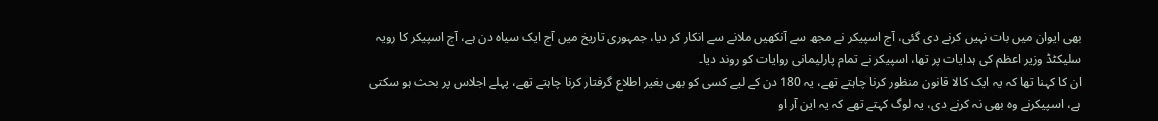بھی ایوان میں بات نہیں کرنے دی گئی، آج اسپیکر نے مجھ سے آنکھیں ملانے سے انکار کر دیا، جمہوری تاریخ میں آج ایک سیاہ دن ہے، آج اسپیکر کا رویہ سلیکٹڈ وزیر اعظم کی ہدایات پر تھا، اسپیکر نے تمام پارلیمانی روایات کو روند دیا۔
ان کا کہنا تھا کہ یہ ایک کالا قانون منظور کرنا چاہتے تھے، یہ 180 دن کے لیے کسی کو بھی بغیر اطلاع گرفتار کرنا چاہتے تھے، پہلے اجلاس پر بحث ہو سکتی ہے، اسپیکرنے وہ بھی نہ کرنے دی، یہ لوگ کہتے تھے کہ یہ این آر او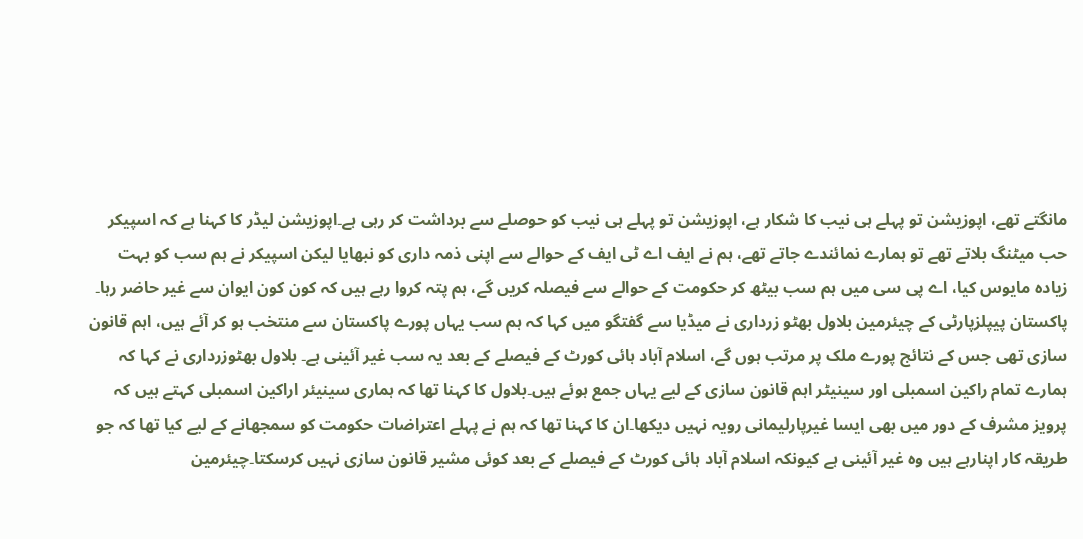مانگتے تھے، اپوزیشن تو پہلے ہی نیب کا شکار ہے، اپوزیشن تو پہلے ہی نیب کو حوصلے سے برداشت کر رہی ہے۔اپوزیشن لیڈر کا کہنا ہے کہ اسپیکر حب میٹنگ بلاتے تھے تو ہمارے نمائندے جاتے تھے، ہم نے ایف اے ٹی ایف کے حوالے سے اپنی ذمہ داری کو نبھایا لیکن اسپیکر نے ہم سب کو بہت زیادہ مایوس کیا، اے پی سی میں ہم سب بیٹھ کر حکومت کے حوالے سے فیصلہ کریں گے، ہم پتہ کروا رہے ہیں کہ کون کون ایوان سے غیر حاضر رہا۔
پاکستان پیپلزپارٹی کے چیئرمین بلاول بھٹو زرداری نے میڈیا سے گفتگو میں کہا کہ ہم سب یہاں پورے پاکستان سے منتخب ہو کر آئے ہیں، اہم قانون سازی تھی جس کے نتائج پورے ملک پر مرتب ہوں گے، اسلام آباد ہائی کورٹ کے فیصلے کے بعد یہ سب غیر آئینی ہے۔ بلاول بھٹوزرداری نے کہا کہ ہمارے تمام راکین اسمبلی اور سینیٹر اہم قانون سازی کے لیے یہاں جمع ہوئے ہیں۔بلاول کا کہنا تھا کہ ہماری سینیئر اراکین اسمبلی کہتے ہیں کہ پرویز مشرف کے دور میں بھی ایسا غیرپارلیمانی رویہ نہیں دیکھا۔ان کا کہنا تھا کہ ہم نے پہلے اعتراضات حکومت کو سمجھانے کے لیے کیا تھا کہ جو طریقہ کار اپنارہے ہیں وہ غیر آئینی ہے کیونکہ اسلام آباد ہائی کورٹ کے فیصلے کے بعد کوئی مشیر قانون سازی نہیں کرسکتا۔چیئرمین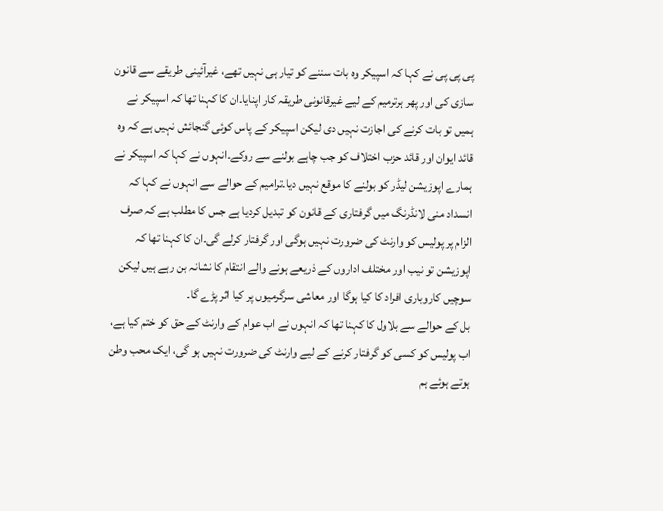پی پی پی نے کہا کہ اسپیکر وہ بات سننے کو تیار ہی نہیں تھے، غیرآئینی طریقے سے قانون سازی کی اور پھر ہرترمیم کے لیے غیرقانونی طریقہ کار اپنایا۔ان کا کہنا تھا کہ اسپیکر نے ہمیں تو بات کرنے کی اجازت نہیں دی لیکن اسپیکر کے پاس کوئی گنجائش نہیں ہے کہ وہ قائد ایوان اور قائد حزب اختلاف کو جب چاہے بولنے سے روکے۔انہوں نے کہا کہ اسپیکر نے ہمارے اپوزیشن لیڈر کو بولنے کا موقع نہیں دیا۔ترامیم کے حوالے سے انہوں نے کہا کہ انسداد منی لانڈرنگ میں گرفتاری کے قانون کو تبدیل کردیا ہے جس کا مطلب ہے کہ صرف الزام پر پولیس کو وارنٹ کی ضرورت نہیں ہوگی اور گرفتار کرلے گی۔ان کا کہنا تھا کہ اپوزیشن تو نیب اور مختلف اداروں کے ذریعے ہونے والے انتقام کا نشانہ بن رہے ہیں لیکن سوچیں کاروباری افراد کا کیا ہوگا اور معاشی سرگرمیوں پر کیا اثر پڑے گا۔
بل کے حوالے سے بلاول کا کہنا تھا کہ انہوں نے اب عوام کے وارنٹ کے حق کو ختم کیا ہے، اب پولیس کو کسی کو گرفتار کرنے کے لیے وارنٹ کی ضرورت نہیں ہو گی، ایک محب وطن ہوتے ہوئے ہم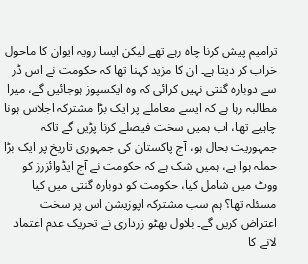ترامیم پیش کرنا چاہ رہے تھے لیکن ایسا رویہ ایوان کا ماحول خراب کر دیتا ہے۔ ان کا مزید کہنا تھا کہ حکومت نے اس ڈر سے دوبارہ گنتی نہیں کرائی کہ وہ ایکسپوز ہوجائیں گے، میرا مطالبہ رہا ہے کہ ایسے معاملے پر ایک بڑا مشترکہ اجلاس ہونا چاہیے تھا، اب ہمیں سخت فیصلے کرنا پڑیں گے تاکہ جمہوریت بحال ہو، آج پاکستان کی جمہوری تاریخ پر ایک بڑا حملہ ہوا ہے، ہمیں شک ہے کہ حکومت نے آج ایڈوائزرز کو ووٹ میں شامل کیا، حکومت کو دوبارہ گنتی میں کیا مسئلہ تھا؟ ہم سب مشترکہ اپوزیشن اس پر سخت اعتراض کریں گے۔ بلاول بھٹو زرداری نے تحریک عدم اعتماد لانے کا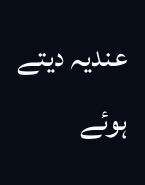عندیہ دیتے ہوئے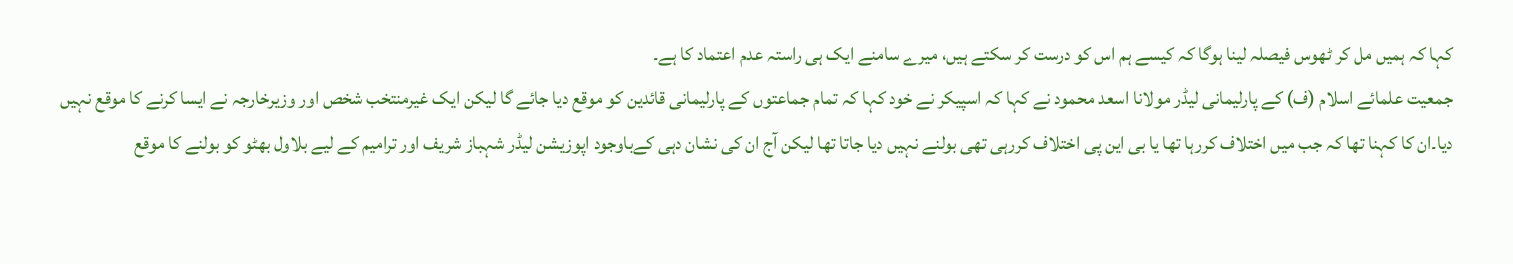کہا کہ ہمیں مل کر ٹھوس فیصلہ لینا ہوگا کہ کیسے ہم اس کو درست کر سکتے ہیں، میرے سامنے ایک ہی راستہ عدم اعتماد کا ہے۔
جمعیت علمائے اسلام (ف) کے پارلیمانی لیڈر مولانا اسعد محمود نے کہا کہ اسپیکر نے خود کہا کہ تمام جماعتوں کے پارلیمانی قائدین کو موقع دیا جائے گا لیکن ایک غیرمنتخب شخص اور وزیرخارجہ نے ایسا کرنے کا موقع نہیں دیا۔ان کا کہنا تھا کہ جب میں اختلاف کررہا تھا یا بی این پی اختلاف کررہی تھی بولنے نہیں دیا جاتا تھا لیکن آج ان کی نشان دہی کےباوجود اپوزیشن لیڈر شہباز شریف اور ترامیم کے لیے بلاول بھٹو کو بولنے کا موقع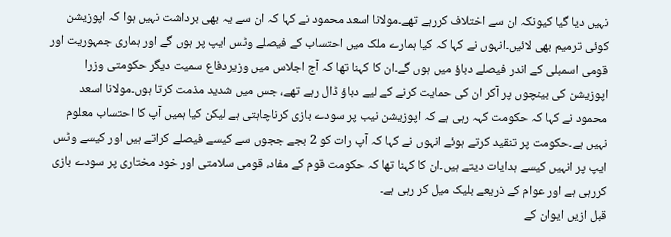نہیں دیا گیا کیونکہ ان سے اختلاف کررہے تھے۔مولانا اسعد محمود نے کہا کہ ان سے یہ بھی برداشت نہیں ہوا کہ اپوزیشن کوئی ترمیم بھی لائیں۔انہوں نے کہا کہ کیا ہمارے ملک میں احتساب کے فیصلے وٹس ایپ پر ہوں گے اور ہماری جمہوریت اور قومی اسمبلی کے اندر فیصلے دباؤ میں ہوں گے۔ان کا کہنا تھا کہ آج اجلاس میں وزیردفاع سمیت دیگر حکومتی وزرا اپوزیشن کی بینچوں پر آکر ان کی حمایت کرنے کے لیے دباؤ ڈال رہے تھے، جس میں شدید مذمت کرتا ہوں۔مولانا اسعد محمود نے کہا کہ حکومت کہہ رہی ہے کہ اپوزیشن نیب پر سودے بازی کرناچاہتی ہے لیکن کیا ہمیں آپ کا احتساب معلوم نہیں ہے۔حکومت پر تنقید کرتے ہوئے انہوں نے کہا کہ آپ رات کو 2 بجے ججوں سے کیسے فیصلے کراتے ہیں اور کیسے وٹس ایپ پر انہیں کیسے ہدایات دیتے ہیں۔ان کا کہنا تھا کہ حکومت قوم کے مفاد، قومی سلامتی اور خود مختاری پر سودے بازی کررہی ہے اور عوام کے ذریعے بلیک میل کر رہی ہے۔
قبل ازیں ایوان کے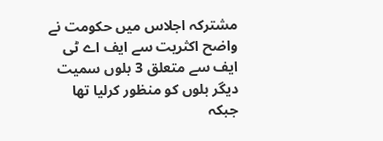مشترکہ اجلاس میں حکومت نے واضح اکثریت سے ایف اے ٹی ایف سے متعلق 3 بلوں سمیت دیگر بلوں کو منظور کرلیا تھا جبکہ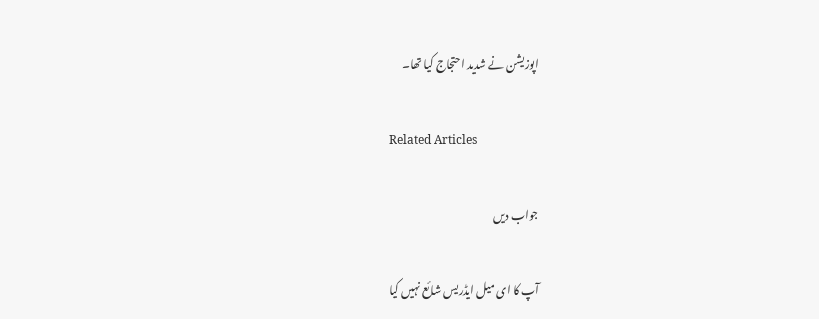اپوزیشن نے شدید احتجاج کیا تھا۔

Related Articles

جواب دیں

آپ کا ای میل ایڈریس شائع نہیں کیا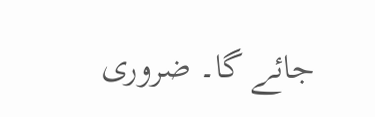جائے گا۔ ضروری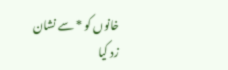خانوں کو * سے نشان زد کیا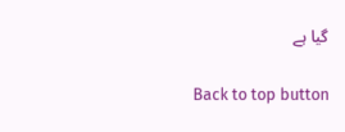گیا ہے

Back to top button